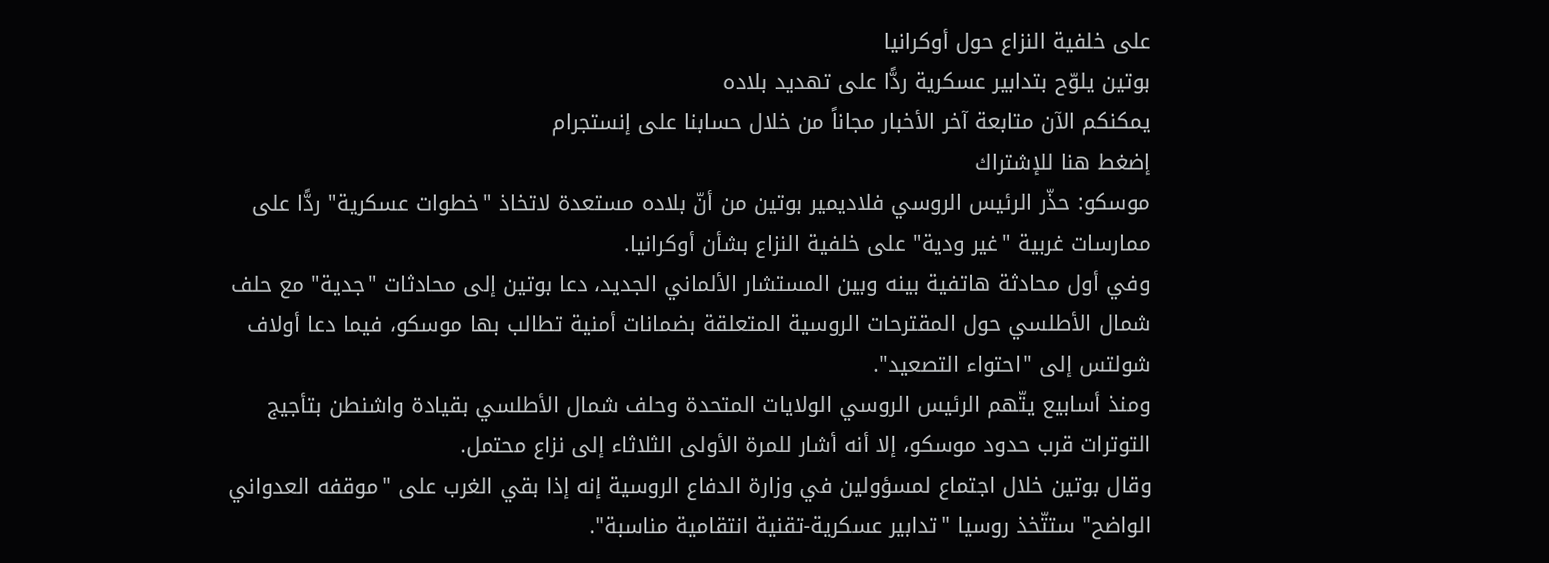على خلفية النزاع حول أوكرانيا
بوتين يلوّح بتدابير عسكرية ردًّا على تهديد بلاده
يمكنكم الآن متابعة آخر الأخبار مجاناً من خلال حسابنا على إنستجرام
إضغط هنا للإشتراك
موسكو: حذّر الرئيس الروسي فلاديمير بوتين من أنّ بلاده مستعدة لاتخاذ "خطوات عسكرية" ردًّا على ممارسات غربية "غير ودية" على خلفية النزاع بشأن أوكرانيا.
وفي أول محادثة هاتفية بينه وبين المستشار الألماني الجديد، دعا بوتين إلى محادثات "جدية" مع حلف شمال الأطلسي حول المقترحات الروسية المتعلقة بضمانات أمنية تطالب بها موسكو، فيما دعا أولاف شولتس إلى "احتواء التصعيد".
ومنذ أسابيع يتّهم الرئيس الروسي الولايات المتحدة وحلف شمال الأطلسي بقيادة واشنطن بتأجيج التوترات قرب حدود موسكو، إلا أنه أشار للمرة الأولى الثلاثاء إلى نزاع محتمل.
وقال بوتين خلال اجتماع لمسؤولين في وزارة الدفاع الروسية إنه إذا بقي الغرب على "موقفه العدواني الواضح" ستتّخذ روسيا "تدابير عسكرية-تقنية انتقامية مناسبة".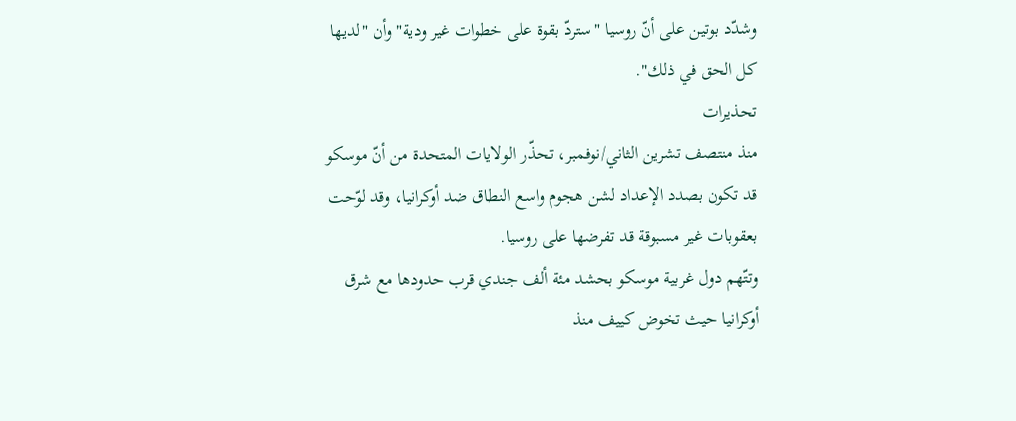وشدّد بوتين على أنّ روسيا "ستردّ بقوة على خطوات غير ودية" وأن "لديها كل الحق في ذلك".
تحذيرات
منذ منتصف تشرين الثاني/نوفمبر، تحذّر الولايات المتحدة من أنّ موسكو قد تكون بصدد الإعداد لشن هجوم واسع النطاق ضد أوكرانيا، وقد لوّحت بعقوبات غير مسبوقة قد تفرضها على روسيا.
وتتّهم دول غربية موسكو بحشد مئة ألف جندي قرب حدودها مع شرق أوكرانيا حيث تخوض كييف منذ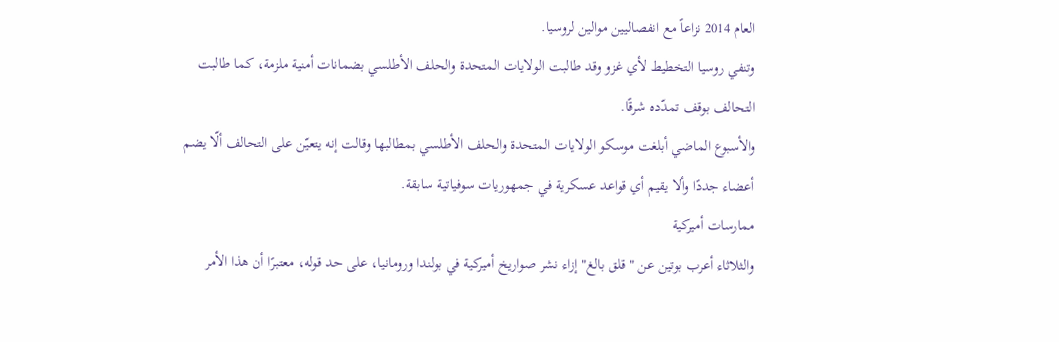العام 2014 نزاعاً مع انفصاليين موالين لروسيا.
وتنفي روسيا التخطيط لأي غزو وقد طالبت الولايات المتحدة والحلف الأطلسي بضمانات أمنية ملزمة، كما طالبت التحالف بوقف تمدّده شرقًا.
والأسبوع الماضي أبلغت موسكو الولايات المتحدة والحلف الأطلسي بمطالبها وقالت إنه يتعيّن على التحالف ألّا يضم أعضاء جددًا وألا يقيم أي قواعد عسكرية في جمهوريات سوفياتية سابقة.
ممارسات أميركية
والثلاثاء أعرب بوتين عن "قلق بالغ" إزاء نشر صواريخ أميركية في بولندا ورومانيا، على حد قوله، معتبرًا أن هذا الأمر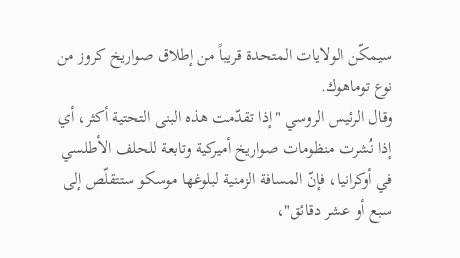سيمكّن الولايات المتحدة قريباً من إطلاق صواريخ كروز من نوع توماهوك.
وقال الرئيس الروسي "إذا تقدّمت هذه البنى التحتية أكثر، أي إذا نُشرت منظومات صواريخ أميركية وتابعة للحلف الأطلسي في أوكرانيا، فإنّ المسافة الزمنية لبلوغها موسكو ستتقلّص إلى سبع أو عشر دقائق"،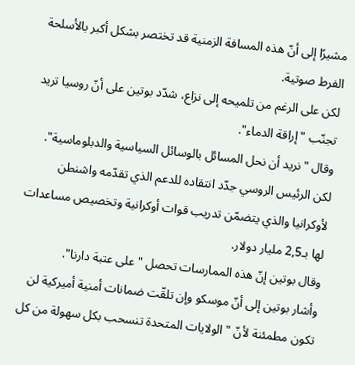مشيرًا إلى أنّ هذه المسافة الزمنية قد تختصر بشكل أكبر بالأسلحة الفرط صوتية.
لكن على الرغم من تلميحه إلى نزاع، شدّد بوتين على أنّ روسيا تريد تجنّب "إراقة الدماء".
وقال "نريد أن نحل المسائل بالوسائل السياسية والدبلوماسية".
لكن الرئيس الروسي جدّد انتقاده للدعم الذي تقدّمه واشنطن لأوكرانيا والذي يتضمّن تدريب قوات أوكرانية وتخصيص مساعدات لها بـ2,5 مليار دولار.
وقال بوتين إنّ هذه الممارسات تحصل "على عتبة دارنا".
وأشار بوتين إلى أنّ موسكو وإن تلقّت ضمانات أمنية أميركية لن تكون مطمئنة لأنّ "الولايات المتحدة تنسحب بكل سهولة من كل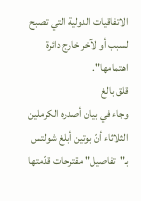الاتفاقيات الدولية التي تصبح لسبب أو لآخر خارج دائرة اهتمامها".
قلق بالغ
وجاء في بيان أصدره الكرملين الثلاثاء أنّ بوتين أبلغ شولتس بـ"تفاصيل" مقترحات قدّمتها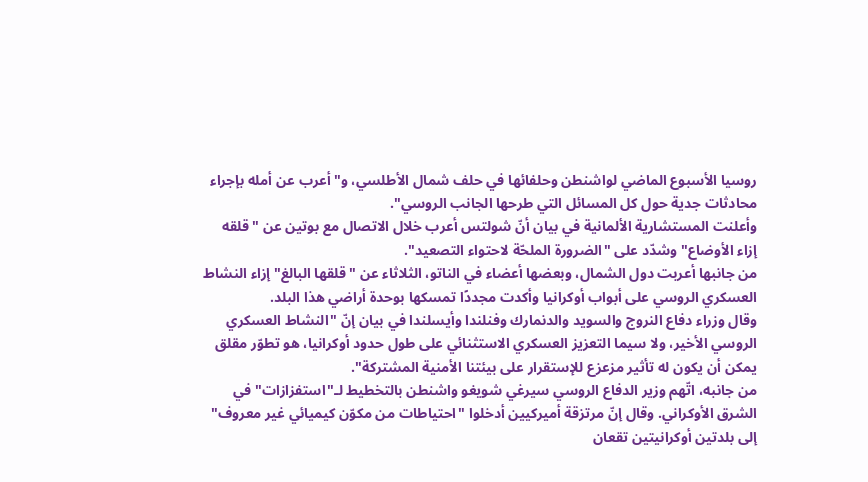روسيا الأسبوع الماضي لواشنطن وحلفائها في حلف شمال الأطلسي، و"أعرب عن أمله بإجراء محادثات جدية حول كل المسائل التي طرحها الجانب الروسي".
وأعلنت المستشارية الألمانية في بيان أنّ شولتس أعرب خلال الاتصال مع بوتين عن "قلقه إزاء الأوضاع" وشدّد على "الضرورة الملحّة لاحتواء التصعيد".
من جانبها أعربت دول الشمال، وبعضها أعضاء في الناتو، الثلاثاء عن "قلقها البالغ" إزاء النشاط العسكري الروسي على أبواب أوكرانيا وأكدت مجددًا تمسكها بوحدة أراضي هذا البلد.
وقال وزراء دفاع النروج والسويد والدنمارك وفنلندا وأيسلندا في بيان إنّ "النشاط العسكري الروسي الأخير، ولا سيما التعزيز العسكري الاستثنائي على طول حدود أوكرانيا، هو تطوّر مقلق يمكن أن يكون له تأثير مزعزع للإستقرار على بيئتنا الأمنية المشتركة".
من جانبه، اتّهم وزير الدفاع الروسي سيرغي شويغو واشنطن بالتخطيط لـ"استفزازات" في الشرق الأوكراني. وقال إنّ مرتزقة أميركيين أدخلوا "احتياطات من مكوّن كيميائي غير معروف" إلى بلدتين أوكرانيتين تقعان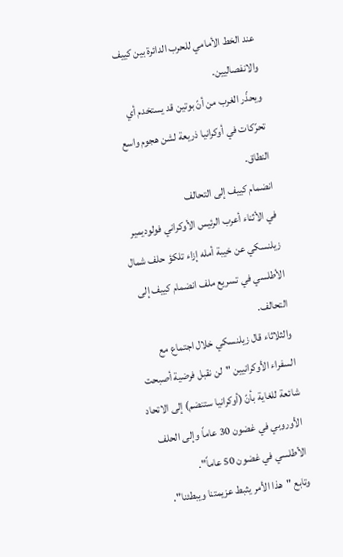عند الخط الأمامي للحرب الدائرة بين كييف والانفصاليين.
ويحذّر الغرب من أنّ بوتين قد يستخدم أي تحرّكات في أوكرانيا ذريعة لشن هجوم واسع النطاق.
انضمام كييف إلى التحالف
في الأثناء أعرب الرئيس الأوكراني فولوديمير زيلنسكي عن خيبة أمله إزاء تلكؤ حلف شمال الأطلسي في تسريع ملف انضمام كييف إلى التحالف.
والثلاثاء قال زيلنسكي خلال اجتماع مع السفراء الأوكرانيين "لن نقبل فرضية أصبحت شائعة للغاية بأنّ (أوكرانيا ستنضم) إلى الاتحاد الأوروبي في غضون 30 عاماً وإلى الحلف الأطلسي في غضون 50 عاماً".
وتابع "هذا الأمر يثبط عزيمتنا ويبطئنا".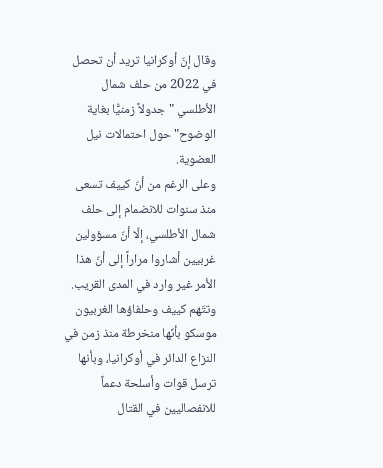وقال إنّ أوكرانيا تريد أن تحصل في 2022 من حلف شمال الأطلسي "جدولاً زمنيًّا بغاية الوضوح" حول احتمالات نيل العضوية.
وعلى الرغم من أنّ كييف تسعى منذ سنوات للانضمام إلى حلف شمال الأطلسي، إلّا أنّ مسؤولين غربيين أشاروا مراراً إلى أنّ هذا الأمر غير وارد في المدى القريب.
وتتّهم كييف وحلفاؤها الغربيون موسكو بأنّها منخرطة منذ زمن في النزاع الدائر في أوكرانيا، وبأنها ترسل قوات وأسلحة دعماً للانفصاليين في القتال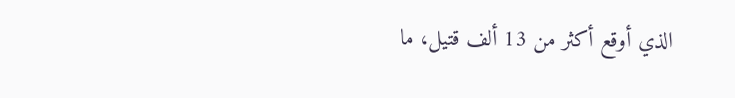الذي أوقع أكثر من 13 ألف قتيل، ما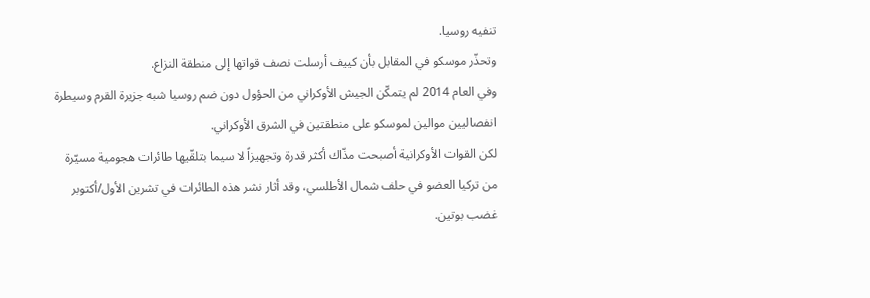تنفيه روسيا.
وتحذّر موسكو في المقابل بأن كييف أرسلت نصف قواتها إلى منطقة النزاع.
وفي العام 2014 لم يتمكّن الجيش الأوكراني من الحؤول دون ضم روسيا شبه جزيرة القرم وسيطرة انفصاليين موالين لموسكو على منطقتين في الشرق الأوكراني.
لكن القوات الأوكرانية أصبحت مذّاك أكثر قدرة وتجهيزاً لا سيما بتلقّيها طائرات هجومية مسيّرة من تركيا العضو في حلف شمال الأطلسي، وقد أثار نشر هذه الطائرات في تشرين الأول/أكتوبر غضب بوتين.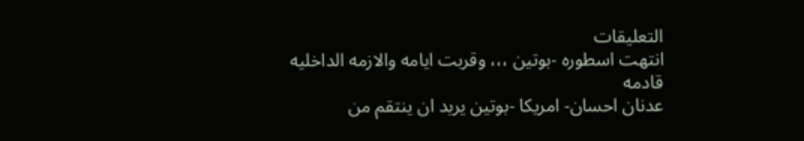التعليقات
انتهت اسطوره -بوتين ،،، وقربت ايامه والازمه الداخليه قادمه
عدنان احسان- امريكا -بوتين يريد ان ينتقم من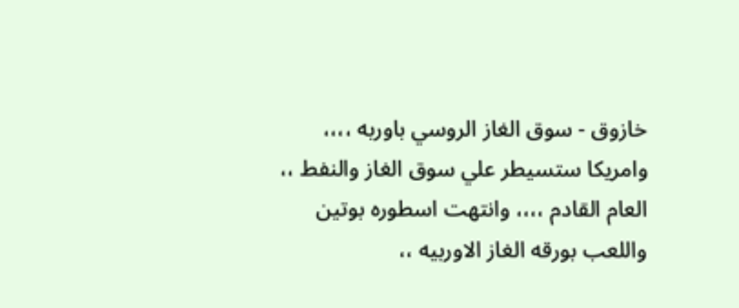خازوق - سوق الغاز الروسي باوربه ،،،، وامريكا ستسيطر علي سوق الغاز والنفط ،، العام القادم ،،،، وانتهت اسطوره بوتين واللعب بورقه الغاز الاوربيه ،،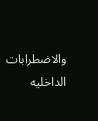والاضطرابات الداخليه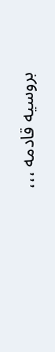بروسيه قادمه ،،،